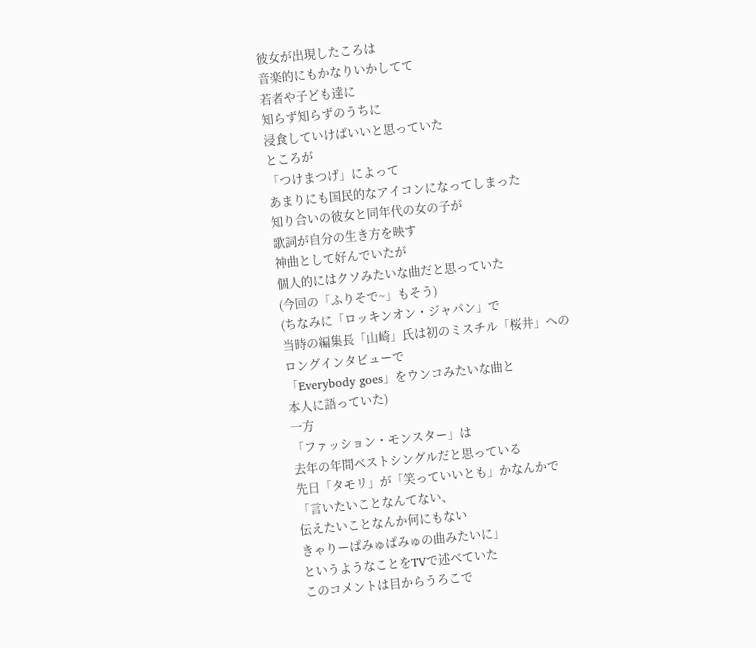彼女が出現したころは
音楽的にもかなりいかしてて
若者や子ども達に
知らず知らずのうちに
浸食していけばいいと思っていた
ところが
「つけまつげ」によって
あまりにも国民的なアイコンになってしまった
知り合いの彼女と同年代の女の子が
歌詞が自分の生き方を映す
神曲として好んでいたが
個人的にはクソみたいな曲だと思っていた
(今回の「ふりそで~」もそう)
(ちなみに「ロッキンオン・ジャパン」で
当時の編集長「山崎」氏は初のミスチル「桜井」への
ロングインタビューで
「Everybody goes」をウンコみたいな曲と
本人に語っていた)
一方
「ファッション・モンスター」は
去年の年間ベストシングルだと思っている
先日「タモリ」が「笑っていいとも」かなんかで
「言いたいことなんてない、
伝えたいことなんか何にもない
きゃりーぱみゅぱみゅの曲みたいに」
というようなことをTVで述べていた
このコメントは目からうろこで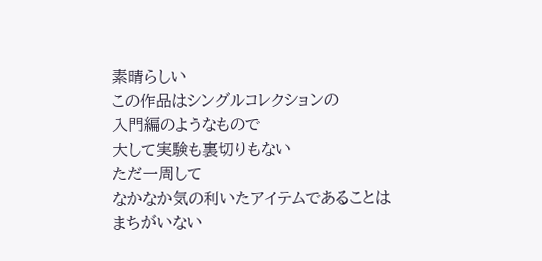素晴らしい
この作品はシングルコレクションの
入門編のようなもので
大して実験も裏切りもない
ただ一周して
なかなか気の利いたアイテムであることは
まちがいない